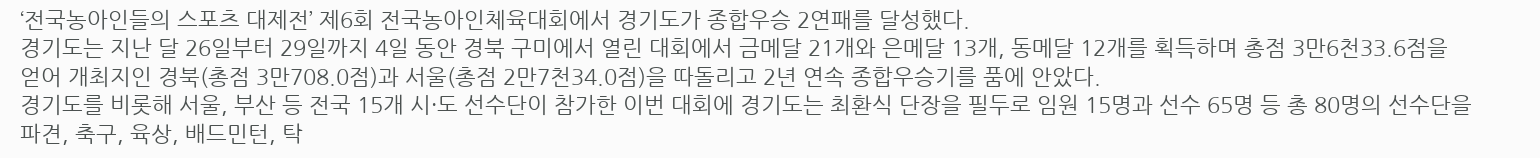‘전국농아인들의 스포츠 대제전’ 제6회 전국농아인체육대회에서 경기도가 종합우승 2연패를 달성했다.
경기도는 지난 달 26일부터 29일까지 4일 동안 경북 구미에서 열린 대회에서 금메달 21개와 은메달 13개, 동메달 12개를 획득하며 총점 3만6천33.6점을 얻어 개최지인 경북(총점 3만708.0점)과 서울(총점 2만7천34.0점)을 따돌리고 2년 연속 종합우승기를 품에 안았다.
경기도를 비롯해 서울, 부산 등 전국 15개 시·도 선수단이 참가한 이번 대회에 경기도는 최환식 단장을 필두로 임원 15명과 선수 65명 등 총 80명의 선수단을 파견, 축구, 육상, 배드민턴, 탁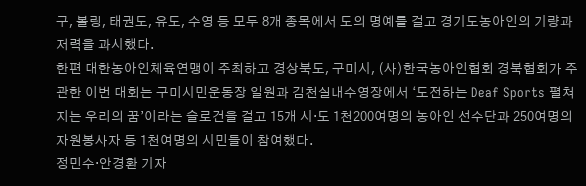구, 볼링, 태권도, 유도, 수영 등 모두 8개 종목에서 도의 명예를 걸고 경기도농아인의 기량과 저력을 과시했다.
한편 대한농아인체육연맹이 주최하고 경상북도, 구미시, (사)한국농아인협회 경북협회가 주관한 이번 대회는 구미시민운동장 일원과 김천실내수영장에서 ‘도전하는 Deaf Sports 펼쳐지는 우리의 꿈’이라는 슬로건을 걸고 15개 시·도 1천200여명의 농아인 선수단과 250여명의 자원봉사자 등 1천여명의 시민들이 참여했다.
정민수·안경환 기자